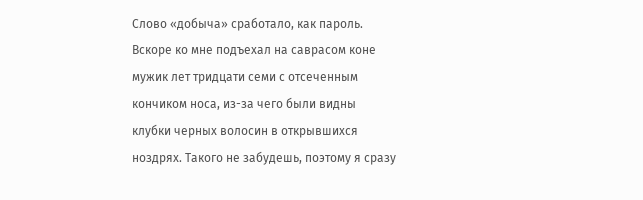Слово «добыча» сработало, как пароль. Вскоре ко мне подъехал на саврасом коне мужик лет тридцати семи с отсеченным кончиком носа, из-за чего были видны клубки черных волосин в открывшихся ноздрях. Такого не забудешь, поэтому я сразу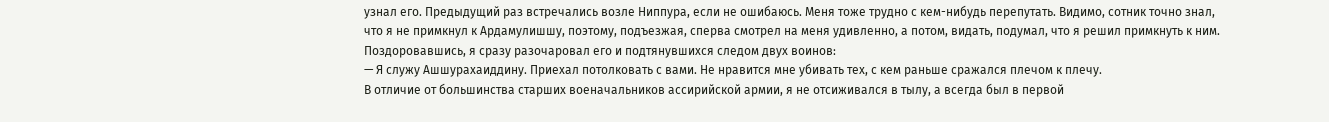узнал его. Предыдущий раз встречались возле Ниппура, если не ошибаюсь. Меня тоже трудно с кем-нибудь перепутать. Видимо, сотник точно знал, что я не примкнул к Ардамулишшу, поэтому, подъезжая, сперва смотрел на меня удивленно, а потом, видать, подумал, что я решил примкнуть к ним.
Поздоровавшись, я сразу разочаровал его и подтянувшихся следом двух воинов:
— Я служу Ашшурахаиддину. Приехал потолковать с вами. Не нравится мне убивать тех, с кем раньше сражался плечом к плечу.
В отличие от большинства старших военачальников ассирийской армии, я не отсиживался в тылу, а всегда был в первой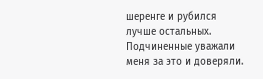шеренге и рубился лучше остальных. Подчиненные уважали меня за это и доверяли.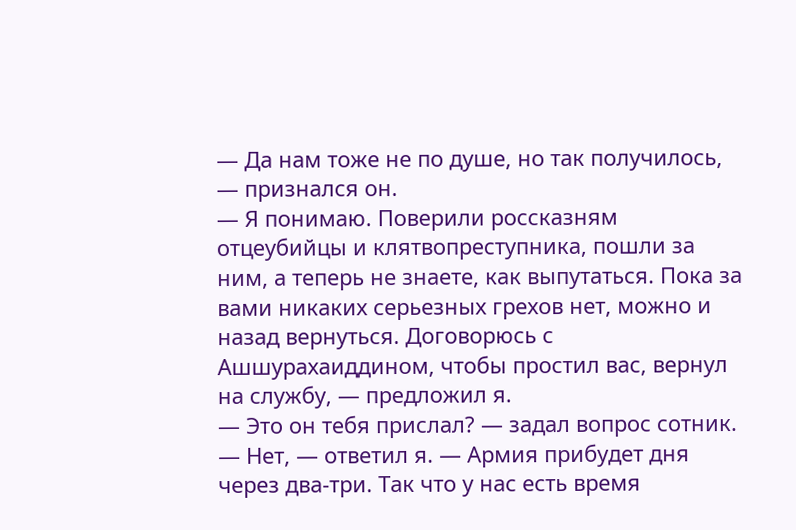— Да нам тоже не по душе, но так получилось, — признался он.
— Я понимаю. Поверили россказням отцеубийцы и клятвопреступника, пошли за ним, а теперь не знаете, как выпутаться. Пока за вами никаких серьезных грехов нет, можно и назад вернуться. Договорюсь с Ашшурахаиддином, чтобы простил вас, вернул на службу, — предложил я.
— Это он тебя прислал? — задал вопрос сотник.
— Нет, — ответил я. — Армия прибудет дня через два-три. Так что у нас есть время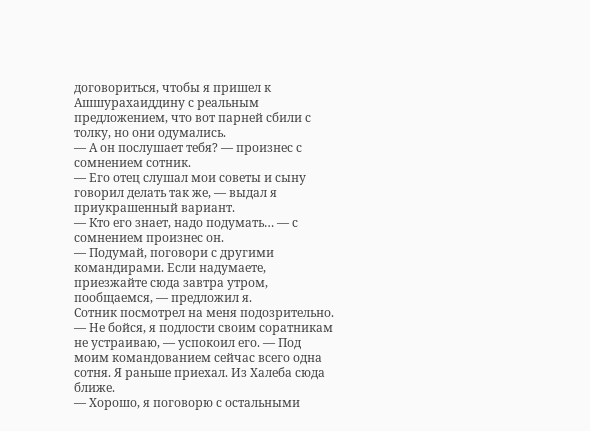договориться, чтобы я пришел к Ашшурахаиддину с реальным предложением, что вот парней сбили с толку, но они одумались.
— А он послушает тебя? — произнес с сомнением сотник.
— Его отец слушал мои советы и сыну говорил делать так же, — выдал я приукрашенный вариант.
— Кто его знает, надо подумать… — с сомнением произнес он.
— Подумай, поговори с другими командирами. Если надумаете, приезжайте сюда завтра утром, пообщаемся, — предложил я.
Сотник посмотрел на меня подозрительно.
— Не бойся, я подлости своим соратникам не устраиваю, — успокоил его. — Под моим командованием сейчас всего одна сотня. Я раньше приехал. Из Халеба сюда ближе.
— Хорошо, я поговорю с остальными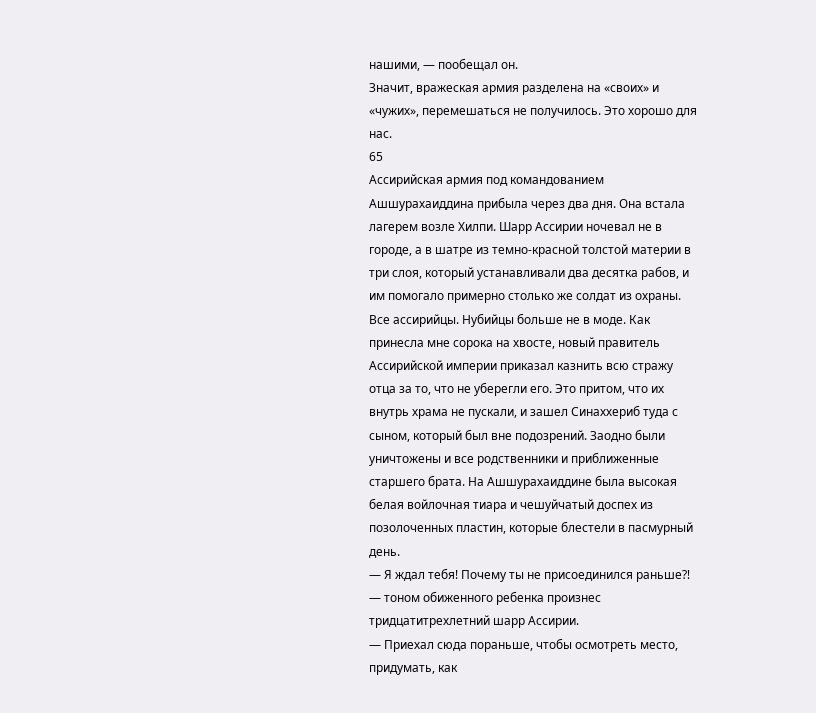нашими, — пообещал он.
Значит, вражеская армия разделена на «своих» и «чужих», перемешаться не получилось. Это хорошо для нас.
65
Ассирийская армия под командованием Ашшурахаиддина прибыла через два дня. Она встала лагерем возле Хилпи. Шарр Ассирии ночевал не в городе, а в шатре из темно-красной толстой материи в три слоя, который устанавливали два десятка рабов, и им помогало примерно столько же солдат из охраны. Все ассирийцы. Нубийцы больше не в моде. Как принесла мне сорока на хвосте, новый правитель Ассирийской империи приказал казнить всю стражу отца за то, что не уберегли его. Это притом, что их внутрь храма не пускали, и зашел Синаххериб туда с сыном, который был вне подозрений. Заодно были уничтожены и все родственники и приближенные старшего брата. На Ашшурахаиддине была высокая белая войлочная тиара и чешуйчатый доспех из позолоченных пластин, которые блестели в пасмурный день.
— Я ждал тебя! Почему ты не присоединился раньше⁈ — тоном обиженного ребенка произнес тридцатитрехлетний шарр Ассирии.
— Приехал сюда пораньше, чтобы осмотреть место, придумать, как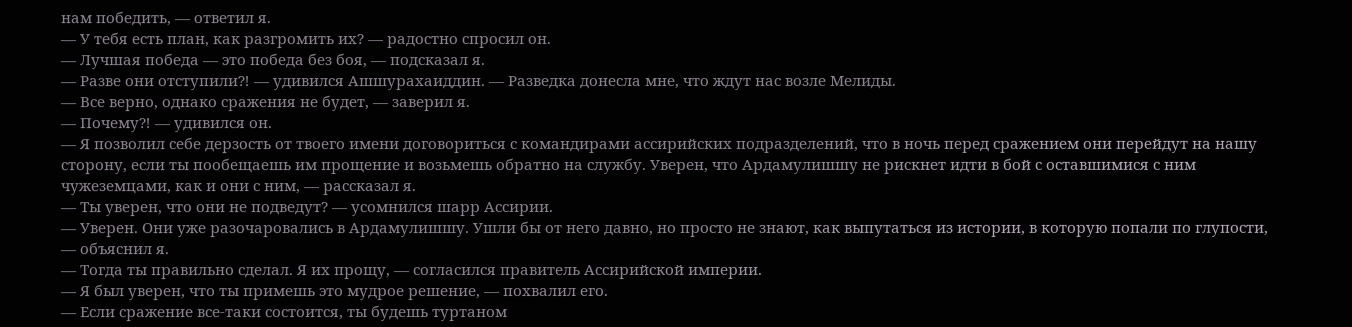нам победить, — ответил я.
— У тебя есть план, как разгромить их? — радостно спросил он.
— Лучшая победа — это победа без боя, — подсказал я.
— Разве они отступили⁈ — удивился Ашшурахаиддин. — Разведка донесла мне, что ждут нас возле Мелиды.
— Все верно, однако сражения не будет, — заверил я.
— Почему⁈ — удивился он.
— Я позволил себе дерзость от твоего имени договориться с командирами ассирийских подразделений, что в ночь перед сражением они перейдут на нашу сторону, если ты пообещаешь им прощение и возьмешь обратно на службу. Уверен, что Ардамулишшу не рискнет идти в бой с оставшимися с ним чужеземцами, как и они с ним, — рассказал я.
— Ты уверен, что они не подведут? — усомнился шарр Ассирии.
— Уверен. Они уже разочаровались в Ардамулишшу. Ушли бы от него давно, но просто не знают, как выпутаться из истории, в которую попали по глупости, — объяснил я.
— Тогда ты правильно сделал. Я их прощу, — согласился правитель Ассирийской империи.
— Я был уверен, что ты примешь это мудрое решение, — похвалил его.
— Если сражение все-таки состоится, ты будешь туртаном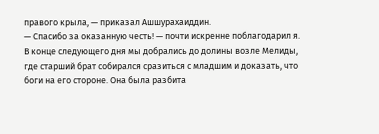правого крыла, — приказал Ашшурахаиддин.
— Спасибо за оказанную честь! — почти искренне поблагодарил я.
В конце следующего дня мы добрались до долины возле Мелиды, где старший брат собирался сразиться с младшим и доказать, что боги на его стороне. Она была разбита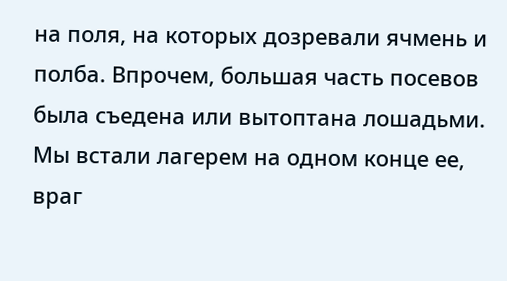на поля, на которых дозревали ячмень и полба. Впрочем, большая часть посевов была съедена или вытоптана лошадьми. Мы встали лагерем на одном конце ее, враг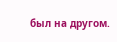был на другом.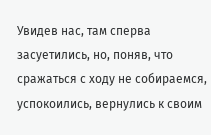Увидев нас, там сперва засуетились, но, поняв, что сражаться с ходу не собираемся, успокоились, вернулись к своим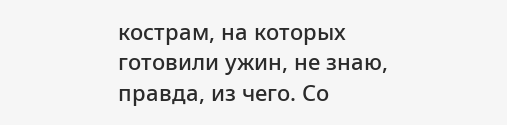кострам, на которых готовили ужин, не знаю, правда, из чего. Со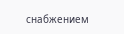снабжением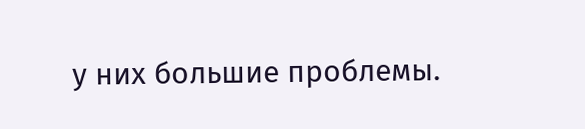у них большие проблемы.